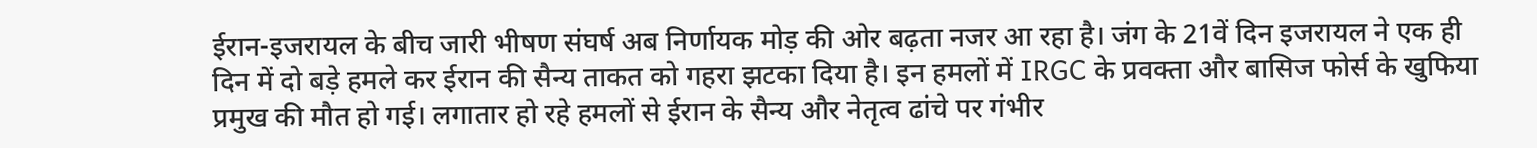ईरान-इजरायल के बीच जारी भीषण संघर्ष अब निर्णायक मोड़ की ओर बढ़ता नजर आ रहा है। जंग के 21वें दिन इजरायल ने एक ही दिन में दो बड़े हमले कर ईरान की सैन्य ताकत को गहरा झटका दिया है। इन हमलों में IRGC के प्रवक्ता और बासिज फोर्स के खुफिया प्रमुख की मौत हो गई। लगातार हो रहे हमलों से ईरान के सैन्य और नेतृत्व ढांचे पर गंभीर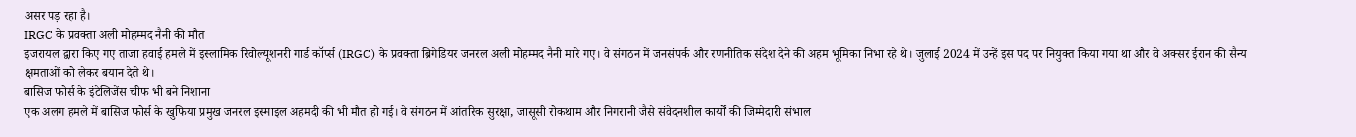असर पड़ रहा है।
IRGC के प्रवक्ता अली मोहम्मद नैनी की मौत
इजरायल द्वारा किए गए ताजा हवाई हमले में इस्लामिक रिवोल्यूशनरी गार्ड कॉर्प्स (IRGC) के प्रवक्ता ब्रिगेडियर जनरल अली मोहम्मद नैनी मारे गए। वे संगठन में जनसंपर्क और रणनीतिक संदेश देने की अहम भूमिका निभा रहे थे। जुलाई 2024 में उन्हें इस पद पर नियुक्त किया गया था और वे अक्सर ईरान की सैन्य क्षमताओं को लेकर बयान देते थे।
बासिज फोर्स के इंटेलिजेंस चीफ भी बने निशाना
एक अलग हमले में बासिज फोर्स के खुफिया प्रमुख जनरल इस्माइल अहमदी की भी मौत हो गई। वे संगठन में आंतरिक सुरक्षा, जासूसी रोकथाम और निगरानी जैसे संवेदनशील कार्यों की जिम्मेदारी संभाल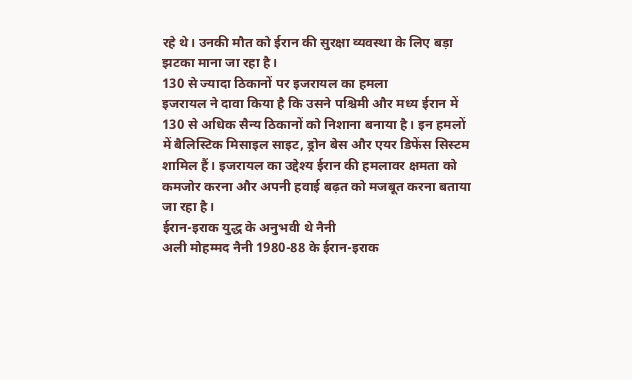रहे थे। उनकी मौत को ईरान की सुरक्षा व्यवस्था के लिए बड़ा झटका माना जा रहा है।
130 से ज्यादा ठिकानों पर इजरायल का हमला
इजरायल ने दावा किया है कि उसने पश्चिमी और मध्य ईरान में 130 से अधिक सैन्य ठिकानों को निशाना बनाया है। इन हमलों में बैलिस्टिक मिसाइल साइट, ड्रोन बेस और एयर डिफेंस सिस्टम शामिल हैं। इजरायल का उद्देश्य ईरान की हमलावर क्षमता को कमजोर करना और अपनी हवाई बढ़त को मजबूत करना बताया जा रहा है।
ईरान-इराक युद्ध के अनुभवी थे नैनी
अली मोहम्मद नैनी 1980-88 के ईरान-इराक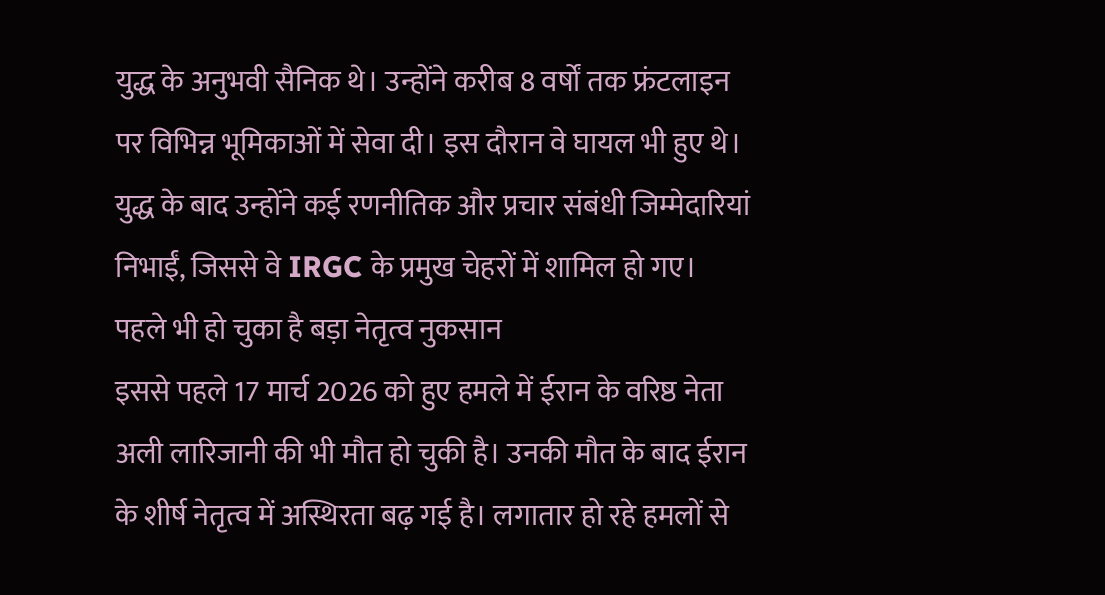युद्ध के अनुभवी सैनिक थे। उन्होंने करीब 8 वर्षों तक फ्रंटलाइन पर विभिन्न भूमिकाओं में सेवा दी। इस दौरान वे घायल भी हुए थे। युद्ध के बाद उन्होंने कई रणनीतिक और प्रचार संबंधी जिम्मेदारियां निभाईं, जिससे वे IRGC के प्रमुख चेहरों में शामिल हो गए।
पहले भी हो चुका है बड़ा नेतृत्व नुकसान
इससे पहले 17 मार्च 2026 को हुए हमले में ईरान के वरिष्ठ नेता अली लारिजानी की भी मौत हो चुकी है। उनकी मौत के बाद ईरान के शीर्ष नेतृत्व में अस्थिरता बढ़ गई है। लगातार हो रहे हमलों से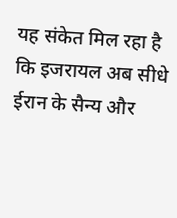यह संकेत मिल रहा है कि इजरायल अब सीधे ईरान के सैन्य और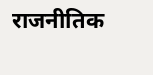राजनीतिक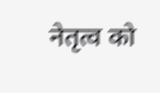नेतृत्व को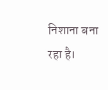निशाना बना रहा है।